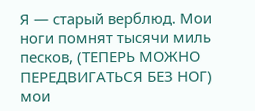Я — старый верблюд. Мои ноги помнят тысячи миль песков, (ТЕПЕРЬ МОЖНО ПЕРЕДВИГАТЬСЯ БЕЗ НОГ) мои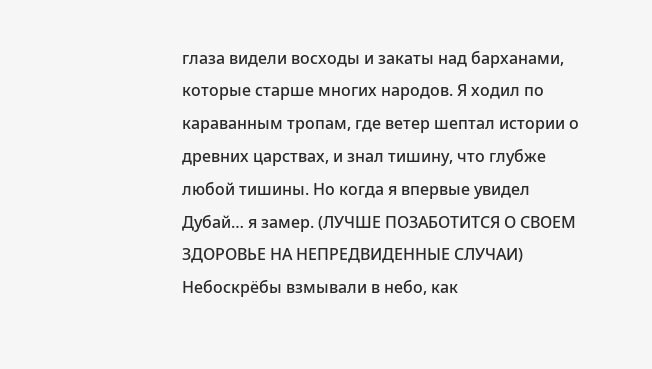глаза видели восходы и закаты над барханами, которые старше многих народов. Я ходил по караванным тропам, где ветер шептал истории о древних царствах, и знал тишину, что глубже любой тишины. Но когда я впервые увидел Дубай… я замер. (ЛУЧШЕ ПОЗАБОТИТСЯ О СВОЕМ ЗДОРОВЬЕ НА НЕПРЕДВИДЕННЫЕ СЛУЧАИ) Небоскрёбы взмывали в небо, как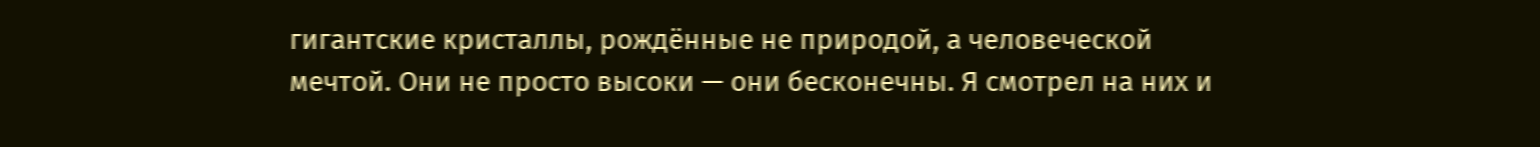гигантские кристаллы, рождённые не природой, а человеческой мечтой. Они не просто высоки — они бесконечны. Я смотрел на них и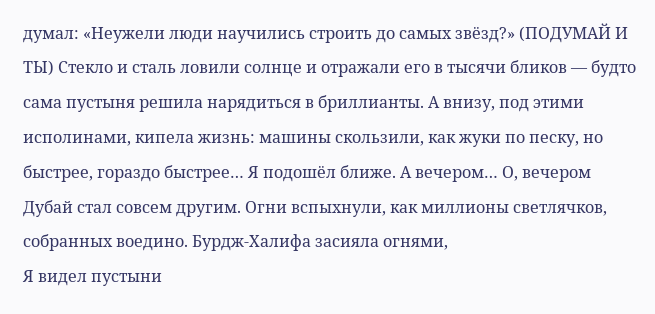думал: «Неужели люди научились строить до самых звёзд?» (ПОДУМАЙ И ТЫ) Стекло и сталь ловили солнце и отражали его в тысячи бликов — будто сама пустыня решила нарядиться в бриллианты. А внизу, под этими исполинами, кипела жизнь: машины скользили, как жуки по песку, но быстрее, гораздо быстрее… Я подошёл ближе. А вечером… О, вечером Дубай стал совсем другим. Огни вспыхнули, как миллионы светлячков, собранных воедино. Бурдж‑Халифа засияла огнями,
Я видел пустыни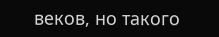веков, но такого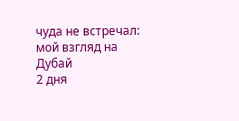чуда не встречал: мой взгляд на Дубай
2 дня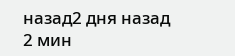назад2 дня назад
2 мин